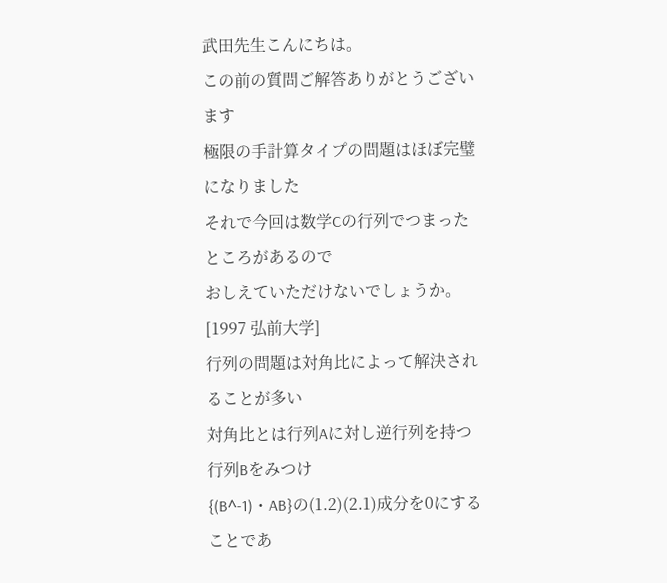武田先生こんにちは。
この前の質問ご解答ありがとうございます
極限の手計算タイプの問題はほぼ完璧になりました
それで今回は数学Cの行列でつまったところがあるので
おしえていただけないでしょうか。
[1997 弘前大学]
行列の問題は対角比によって解決されることが多い
対角比とは行列Aに対し逆行列を持つ行列Bをみつけ
{(B^-1)・AB}の(1.2)(2.1)成分を0にすることであ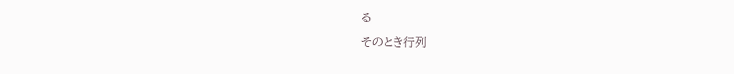る
そのとき行列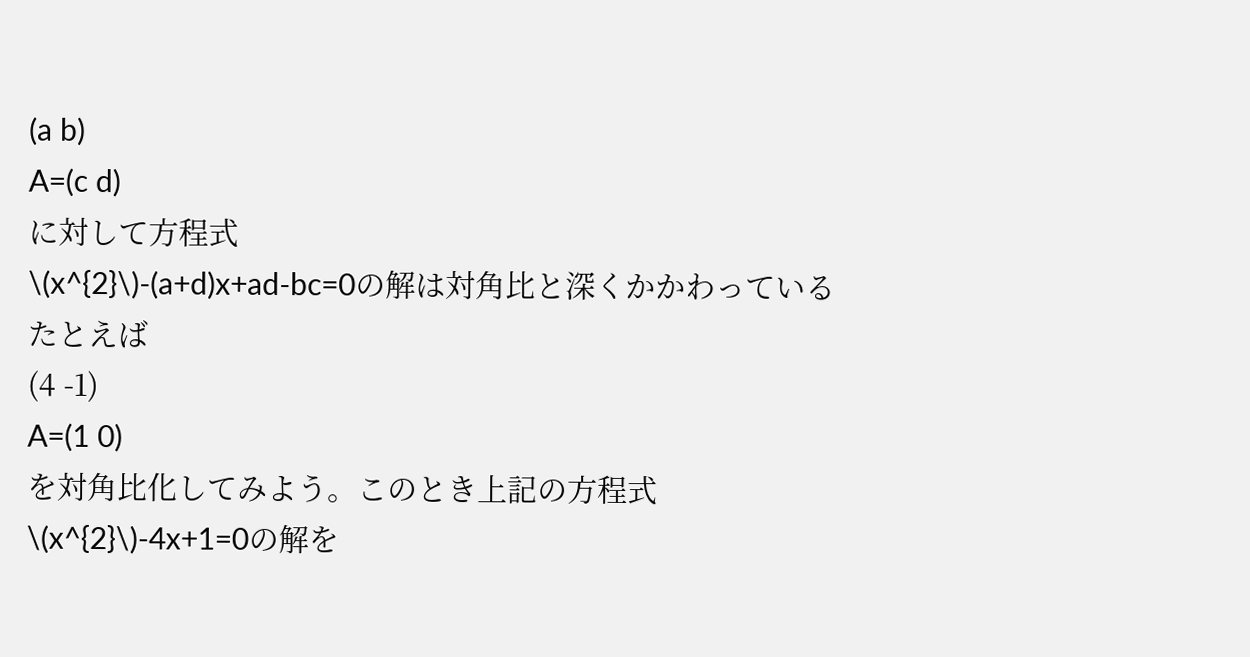(a b)
A=(c d)
に対して方程式
\(x^{2}\)-(a+d)x+ad-bc=0の解は対角比と深くかかわっている
たとえば
(4 -1)
A=(1 0)
を対角比化してみよう。このとき上記の方程式
\(x^{2}\)-4x+1=0の解を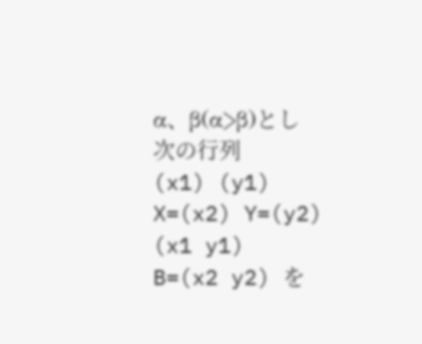α、β(α>β)とし
次の行列
(x1) (y1)
X=(x2) Y=(y2)
(x1 y1)
B=(x2 y2) を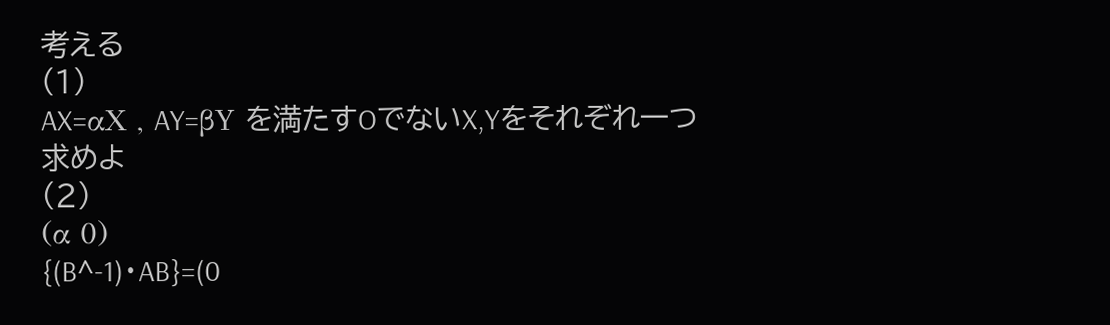考える
(1)
AX=αX , AY=βY を満たすOでないX,Yをそれぞれ一つ
求めよ
(2)
(α 0)
{(B^-1)・AB}=(0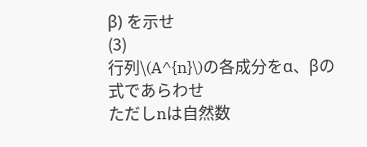β) を示せ
(3)
行列\(A^{n}\)の各成分をα、βの式であらわせ
ただしnは自然数